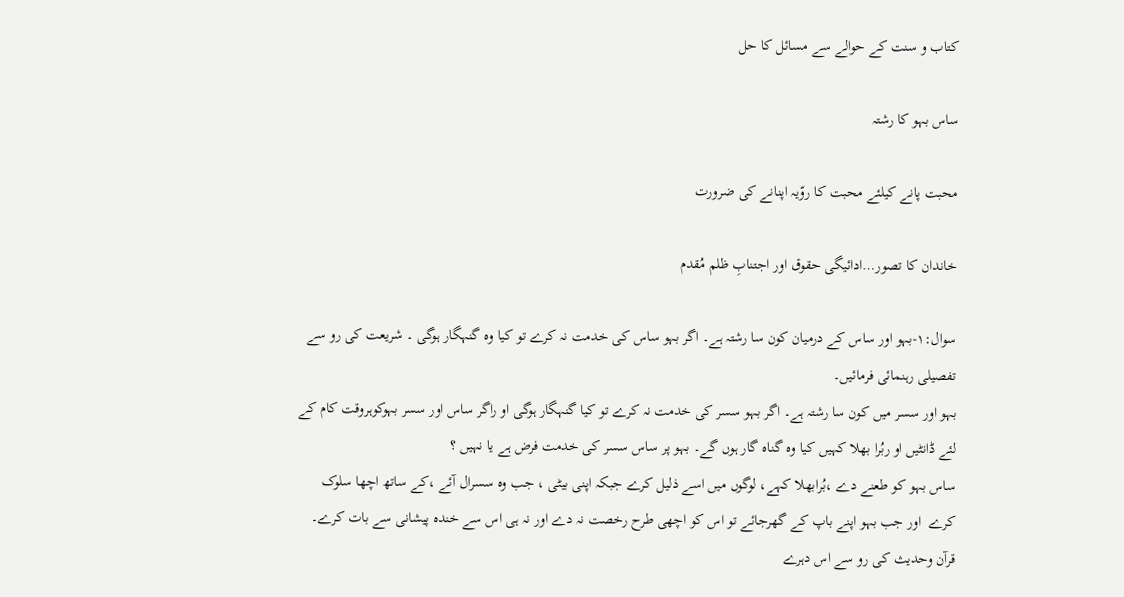کتاب و سنت کے حوالے سے مسائل کا حل

ساس بہو کا رشتہ

محبت پانے کیلئے محبت کا روّیہ اپنانے کی ضرورت

خاندان کا تصور…ادائیگی حقوق اور اجتنابِ ظلم مُقدم

سوال:۱-بہو اور ساس کے درمیان کون سا رشتہ ہے۔ اگر بہو ساس کی خدمت نہ کرے تو کیا وہ گنہگار ہوگی ۔ شریعت کی رو سے تفصیلی رہنمائی فرمائیں۔
بہو اور سسر میں کون سا رشتہ ہے۔ اگر بہو سسر کی خدمت نہ کرے تو کیا گنہگار ہوگی او راگر ساس اور سسر بہوکوہروقت کام کے لئے ڈانٹیں او ربُرا بھلا کہیں کیا وہ گناہ گار ہوں گے۔ بہو پر ساس سسر کی خدمت فرض ہے یا نہیں ؟
ساس بہو کو طعنے دے ،بُرابھلا کہے، لوگوں میں اسے ذلیل کرے جبکہ اپنی بیٹی ، جب وہ سسرال آئے ،کے ساتھ اچھا سلوک کرے  اور جب بہو اپنے باپ کے گھرجائے تو اس کو اچھی طرح رخصت نہ دے اور نہ ہی اس سے خندہ پیشانی سے بات کرے۔
قرآن وحدیث کی رو سے اس دہرے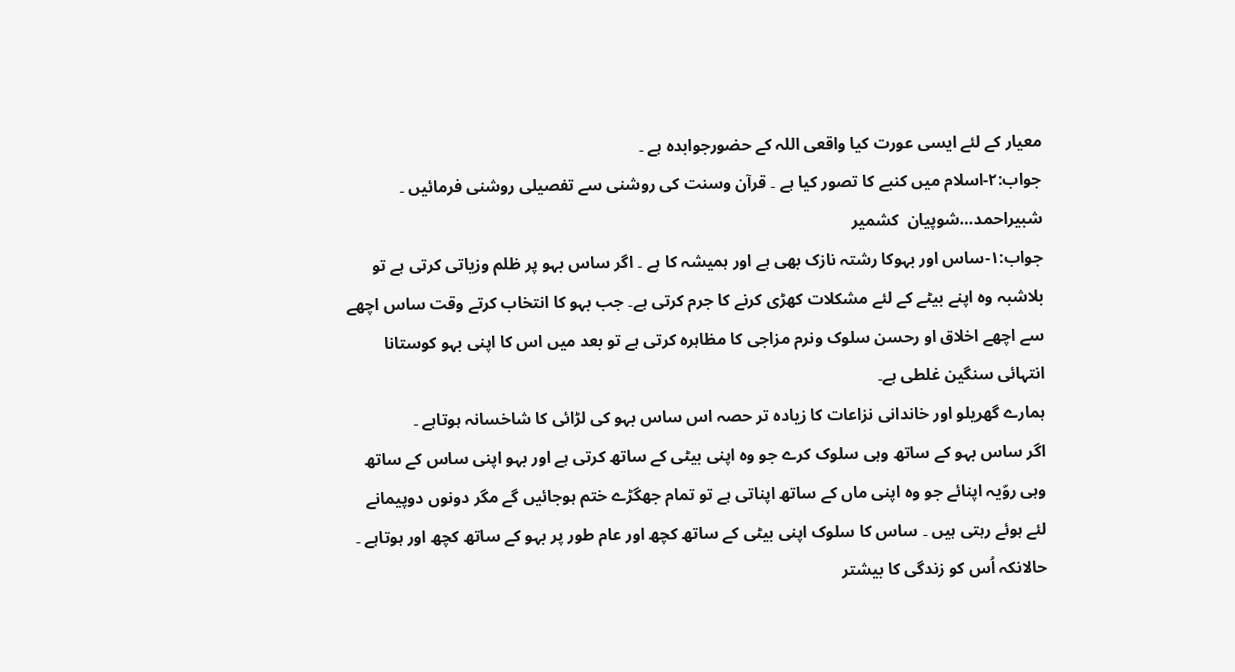معیار کے لئے ایسی عورت کیا واقعی اللہ کے حضورجوابدہ ہے ۔
جواب:۲-اسلام میں کنبے کا تصور کیا ہے ۔ قرآن وسنت کی روشنی سے تفصیلی روشنی فرمائیں ۔
شبیراحمد…شوپیان  کشمیر
جواب:۱-ساس اور بہوکا رشتہ نازک بھی ہے اور ہمیشہ کا ہے ۔ اگر ساس بہو پر ظلم وزیاتی کرتی ہے تو بلاشبہ وہ اپنے بیٹے کے لئے مشکلات کھڑی کرنے کا جرم کرتی ہے۔ جب بہو کا انتخاب کرتے وقت ساس اچھے سے اچھے اخلاق او رحسن سلوک ونرم مزاجی کا مظاہرہ کرتی ہے تو بعد میں اس کا اپنی بہو کوستانا انتہائی سنگین غلطی ہے۔
ہمارے گھریلو اور خاندانی نزاعات کا زیادہ تر حصہ اس ساس بہو کی لڑائی کا شاخسانہ ہوتاہے ۔
اگر ساس بہو کے ساتھ وہی سلوک کرے جو وہ اپنی بیٹی کے ساتھ کرتی ہے اور بہو اپنی ساس کے ساتھ وہی روّیہ اپنائے جو وہ اپنی ماں کے ساتھ اپناتی ہے تو تمام جھگڑے ختم ہوجائیں گے مگر دونوں دوپیمانے لئے ہوئے رہتی ہیں ۔ ساس کا سلوک اپنی بیٹی کے ساتھ کچھ اور عام طور پر بہو کے ساتھ کچھ اور ہوتاہے ۔ حالانکہ اُس کو زندگی کا بیشتر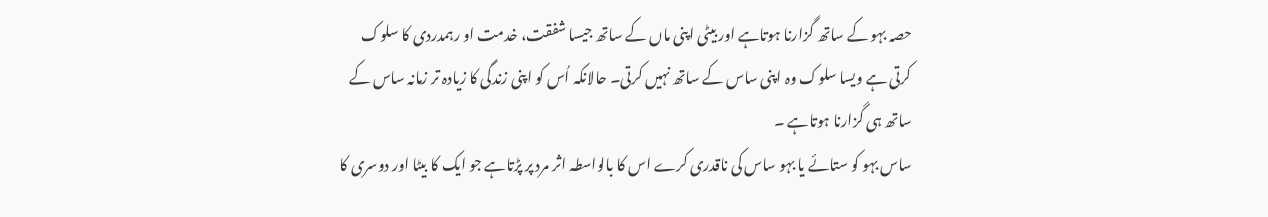حصہ بہو کے ساتھ گزارنا ہوتاہے اور بیٹی اپنی ماں کے ساتھ جیسا شفقت، خدمت او رہمدردی کا سلوک کرتی ہے ویسا سلوک وہ اپنی ساس کے ساتھ نہیں کرتی۔ حالانکہ اُس کو اپنی زندگی کا زیادہ تر زمانہ ساس کے ساتھ ہی گزارنا ہوتاہے ۔
ساس بہو کو ستائے یا بہو ساس کی ناقدری کرے اس کا بالواسطہ اثر مرد پر پڑتاہے جو ایک کا بیٹا اور دوسری کا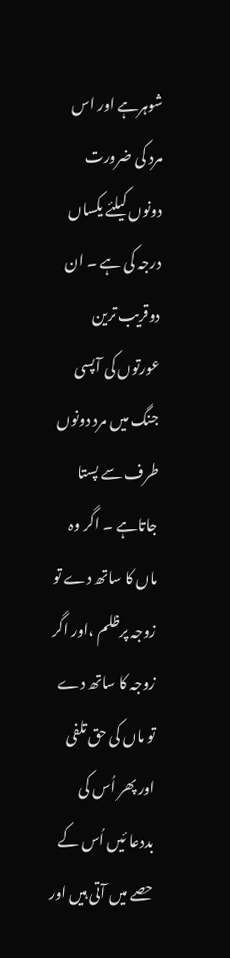شوہرہے اور اس مرد کی ضرورت دونوں کیلئے یکساں درجہ کی ہے ۔ ان دوقریب ترین عورتوں کی آپسی جنگ میں مرد دونوں طرف سے پستا جاتاہے ۔ اگر وہ ماں کا ساتھ دے تو زوجہ پرظلم ،اور اگر زوجہ کا ساتھ دے تو ماں کی حق تلفی اور پھر اُس کی بددعا ئیں اُس کے حصے میں آتی ہیں اور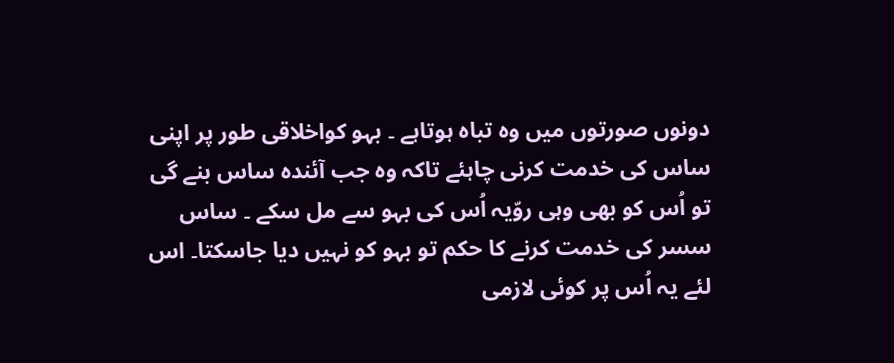دونوں صورتوں میں وہ تباہ ہوتاہے ۔ بہو کواخلاقی طور پر اپنی ساس کی خدمت کرنی چاہئے تاکہ وہ جب آئندہ ساس بنے گی تو اُس کو بھی وہی روّیہ اُس کی بہو سے مل سکے ۔ ساس سسر کی خدمت کرنے کا حکم تو بہو کو نہیں دیا جاسکتا۔ اس لئے یہ اُس پر کوئی لازمی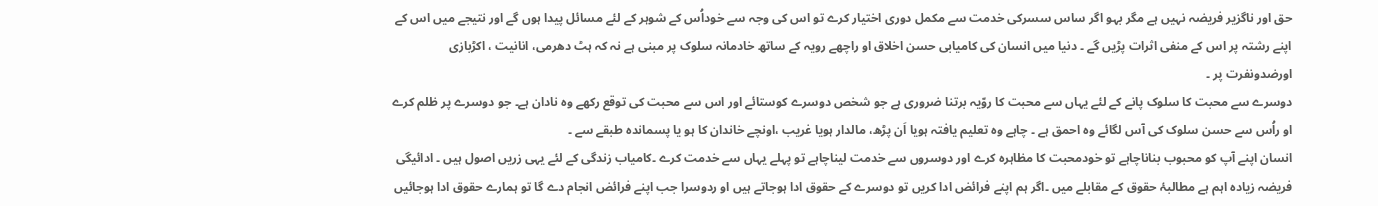حق اور ناگزیر فریضہ نہیں ہے مگر بہو اگر ساس سسرکی خدمت سے مکمل دوری اختیار کرے تو اس کی وجہ سے خوداُس کے شوہر کے لئے مسائل پیدا ہوں گے اور نتیجے میں اس کے اپنے رشتہ پر اس کے منفی اثرات پڑیں گے ۔ دنیا میں انسان کی کامیابی حسن اخلاق او راچھے رویہ کے ساتھ خادمانہ سلوک پر مبنی ہے نہ کہ ہٹ دھرمی، انانیت ، اکڑبازی اورضدونفرت پر ۔
دوسرے سے محبت کا سلوک پانے کے لئے یہاں سے محبت کا روّیہ برتنا ضروری ہے جو شخص دوسرے کوستائے اور اس سے محبت کی توقع رکھے وہ نادان ہے۔ جو دوسرے پر ظلم کرے او راُس سے حسن سلوک کی آس لگائے وہ احمق ہے ۔ چاہے وہ تعلیم یافتہ ہویا اَن پڑھ، مالدار ہویا غریب ،اونچے خاندان کا ہو یا پسماندہ طبقے سے ۔
انسان اپنے آپ کو محبوب بناناچاہے تو خودمحبت کا مظاہرہ کرے اور دوسروں سے خدمت لیناچاہے تو پہلے یہاں سے خدمت کرے ۔کامیاب زندگی کے لئے یہی زریں اصول ہیں ۔ ادائیگی فریضہ زیادہ اہم ہے مطالبۂ حقوق کے مقابلے میں ۔اگر ہم اپنے فرائض ادا کریں تو دوسرے کے حقوق ادا ہوجاتے ہیں او ردوسرا جب اپنے فرائض انجام دے گا تو ہمارے حقوق ادا ہوجائیں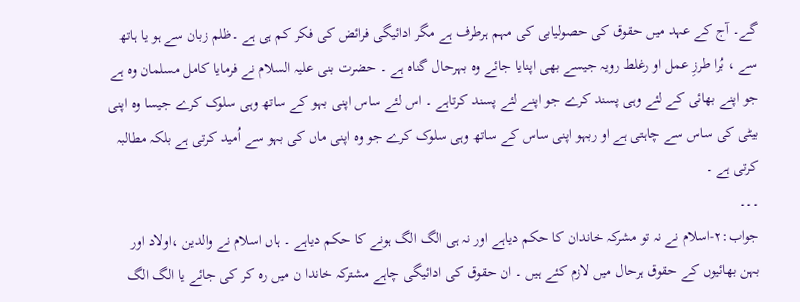گے۔ آج کے عہد میں حقوق کی حصولیابی کی مہم ہرطرف ہے مگر ادائیگی فرائض کی فکر کم ہی ہے ۔ظلم زبان سے ہو یا ہاتھ سے ، بُرا طرزِ عمل او رغلط رویہ جیسے بھی اپنایا جائے وہ بہرحال گناہ ہے ۔ حضرت بنی علیہ السلام نے فرمایا کامل مسلمان وہ ہے جو اپنے بھائی کے لئے وہی پسند کرے جو اپنے لئے پسند کرتاہے ۔ اس لئے ساس اپنی بہو کے ساتھ وہی سلوک کرے جیسا وہ اپنی بیٹی کی ساس سے چاہتی ہے او ربہو اپنی ساس کے ساتھ وہی سلوک کرے جو وہ اپنی ماں کی بہو سے اُمید کرتی ہے بلکہ مطالبہ کرتی ہے ۔
۔۔۔
جواب:۲-اسلام نے نہ تو مشرکہ خاندان کا حکم دیاہے اور نہ ہی الگ الگ ہونے کا حکم دیاہے ۔ ہاں اسلام نے والدین ،اولاد اور بہن بھائیوں کے حقوق ہرحال میں لازم کئے ہیں ۔ ان حقوق کی ادائیگی چاہے مشترکہ خاندا ن میں رہ کر کی جائے یا الگ الگ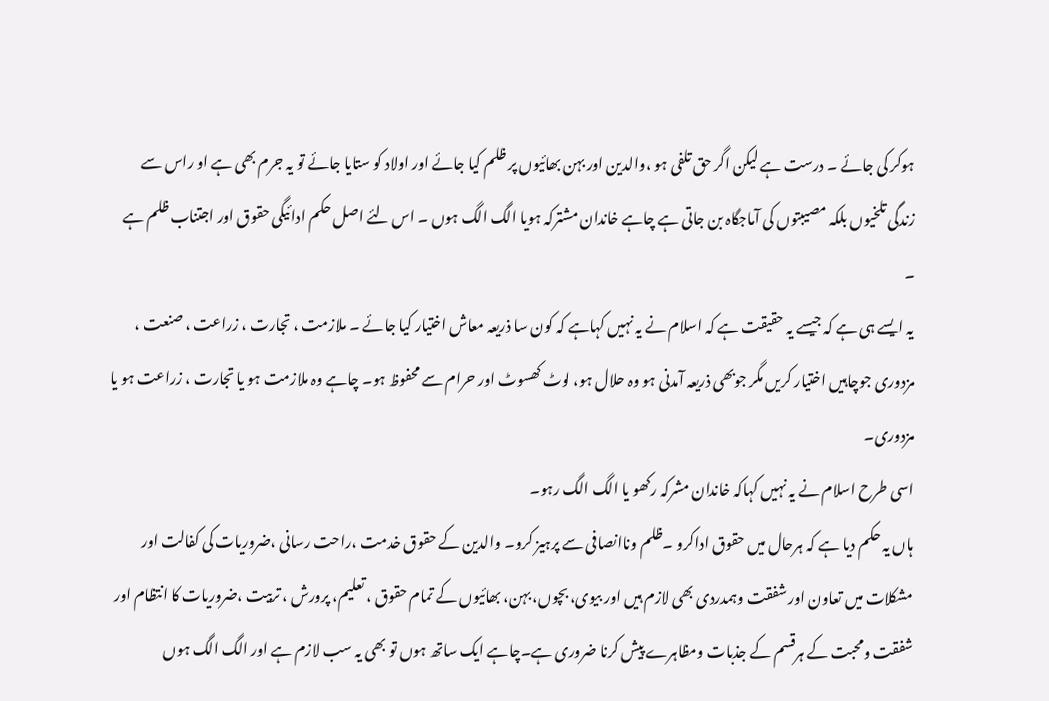ہوکر کی جائے ۔ درست ہے لیکن اگر حق تلفی ہو ،والدین اور بہن بھائیوں پر ظلم کیا جائے اور اولاد کو ستایا جائے تو یہ جرم بھی ہے او راس سے زندگی تلخیوں بلکہ مصیبتوں کی آماجگاہ بن جاتی ہے چاہے خاندان مشترکہ ہویا الگ الگ ہوں ۔ اس لئے اصل حکم ادائیگی حقوق اور اجتناب ظلم ہے ۔
یہ ایسے ہی ہے کہ جیسے یہ حقیقت ہے کہ اسلام نے یہ نہیں کہاہے کہ کون سا ذریعہ معاش اختیار کیا جائے ۔ ملازمت ، تجارت ، زراعت ، صنعت ،  مزدوری جوچاہیں اختیار کریں مگر جوبھی ذریعہ آمدنی ہو وہ حلال ہو، لوٹ کھسوٹ اور حرام سے محفوظ ہو۔ چاہے وہ ملازمت ہو یا تجارت ، زراعت ہو یا مزدوری۔
اسی طرح اسلام نے یہ نہیں کہاکہ خاندان مشرکہ رکھو یا الگ الگ رہو۔
ہاں یہ حکم دیا ہے کہ ہرحال میں حقوق اداکرو ۔ظلم وناانصافی سے پرہیز کرو۔ والدین کے حقوق خدمت ،راحت رسانی ،ضروریات کی کفالت اور مشکلات میں تعاون اور شفقت وہمدردی بھی لازم ہیں اور بیوی، بچوں، بہن، بھائیوں کے تمام حقوق ، تعلیم، پرورش ، تربیت ،ضروریات کا انتظام اور شفقت ومحبت کے ہرقسم کے جذبات ومظاہرے پیش کرنا ضروری ہے۔چاہے ایک ساتھ ہوں تو بھی یہ سب لازم ہے اور الگ الگ ہوں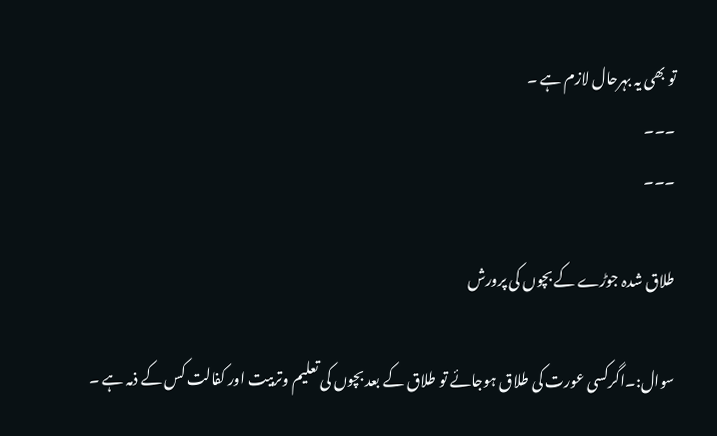تو بھی یہ بہرحال لازم ہے ۔
۔۔۔
۔۔۔

طلاق شدہ جوڑے کے بچوں کی پرورش

سوال:۔اگرکسی عورت کی طلاق ہوجائے تو طلاق کے بعد بچوں کی تعلیم وتربیت اور کفالت کس کے ذمہ ہے ۔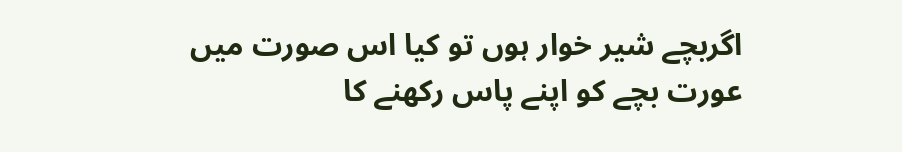اگربچے شیر خوار ہوں تو کیا اس صورت میں عورت بچے کو اپنے پاس رکھنے کا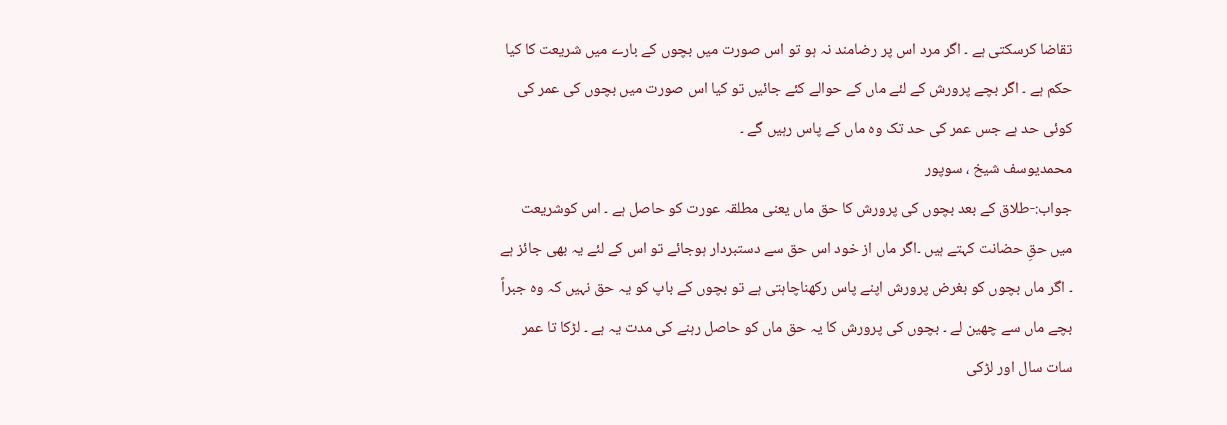تقاضا کرسکتی ہے ۔ اگر مرد اس پر رضامند نہ ہو تو اس صورت میں بچوں کے بارے میں شریعت کا کیا حکم ہے ۔ اگر بچے پرورش کے لئے ماں کے حوالے کئے جائیں تو کیا اس صورت میں بچوں کی عمر کی کوئی حد ہے جس عمر کی حد تک وہ ماں کے پاس رہیں گے ۔
محمدیوسف شیخ ، سوپور
جواب:-طلاق کے بعد بچوں کی پرورش کا حق ماں یعنی مطلقہ عورت کو حاصل ہے ۔ اس کوشریعت میں حقِ حضانت کہتے ہیں ۔اگر ماں از خود اس حق سے دستبردار ہوجائے تو اس کے لئے یہ بھی جائز ہے ۔ اگر ماں بچوں کو بغرض پرورش اپنے پاس رکھناچاہتی ہے تو بچوں کے باپ کو یہ حق نہیں کہ وہ جبراً بچے ماں سے چھین لے ۔ بچوں کی پرورش کا یہ حق ماں کو حاصل رہنے کی مدت یہ ہے ۔ لڑکا تا عمر سات سال اور لڑکی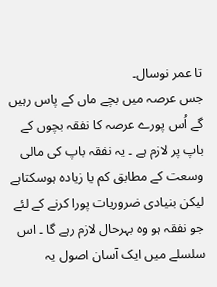تا عمر نوسال۔
جس عرصہ میں بچے ماں کے پاس رہیں گے اُس پورے عرصہ کا نفقہ بچوں کے باپ پر لازم ہے ۔ یہ نفقہ باپ کی مالی وسعت کے مطابق کم یا زیادہ ہوسکتاہے لیکن بنیادی ضروریات پورا کرنے کے لئے جو نفقہ ہو وہ بہرحال لازم رہے گا ۔ اس سلسلے میں ایک آسان اصول یہ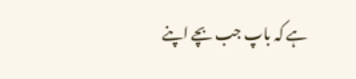ہے کہ باپ جب بچے اپنے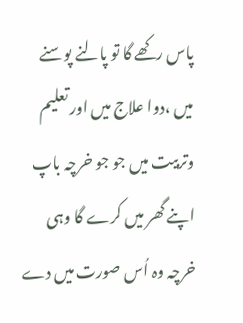پاس رکھے گا تو پالنے پوسنے میں ،دوا علاج میں اور تعلیم وتربیت میں جو جو خرچہ باپ اپنے گھر میں کرے گا وہی خرچہ وہ اُس صورت میں دے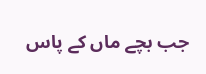جب بچے ماں کے پاس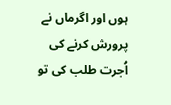ہوں اور اگرماں نے پرورش کرنے کی اُجرت طلب کی تو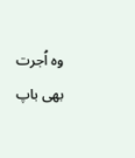وہ اُجرت بھی باپ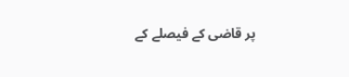پر قاضی کے فیصلے کے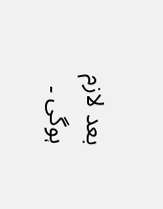بعد لازم ہوگی ۔